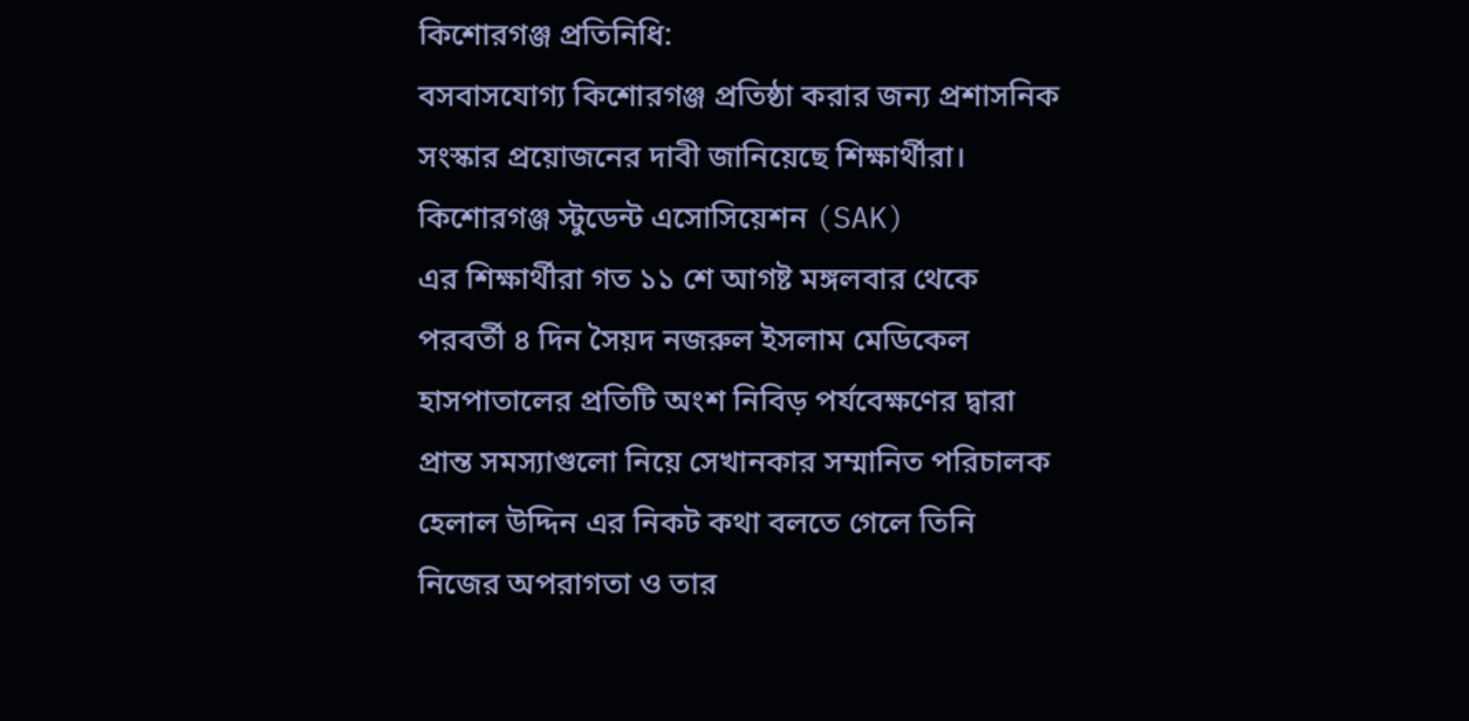কিশোরগঞ্জ প্রতিনিধি:
বসবাসযোগ্য কিশোরগঞ্জ প্রতিষ্ঠা করার জন্য প্রশাসনিক সংস্কার প্রয়োজনের দাবী জানিয়েছে শিক্ষার্থীরা।
কিশোরগঞ্জ স্টুডেন্ট এসোসিয়েশন (SAK)
এর শিক্ষার্থীরা গত ১১ শে আগষ্ট মঙ্গলবার থেকে পরবর্তী ৪ দিন সৈয়দ নজরুল ইসলাম মেডিকেল হাসপাতালের প্রতিটি অংশ নিবিড় পর্যবেক্ষণের দ্বারা প্রান্ত সমস্যাগুলো নিয়ে সেখানকার সম্মানিত পরিচালক হেলাল উদ্দিন এর নিকট কথা বলতে গেলে তিনি নিজের অপরাগতা ও তার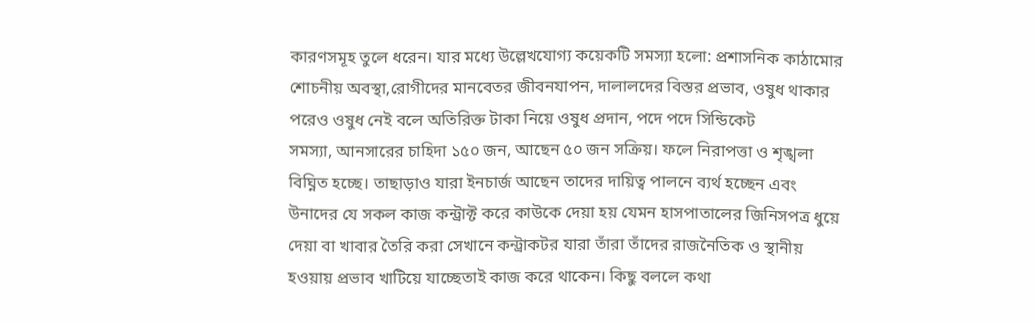কারণসমূহ তুলে ধরেন। যার মধ্যে উল্লেখযোগ্য কয়েকটি সমস্যা হলো: প্রশাসনিক কাঠামোর শোচনীয় অবস্থা,রোগীদের মানবেতর জীবনযাপন, দালালদের বিস্তর প্রভাব, ওষুধ থাকার পরেও ওষুধ নেই বলে অতিরিক্ত টাকা নিয়ে ওষুধ প্রদান, পদে পদে সিন্ডিকেট
সমস্যা, আনসারের চাহিদা ১৫০ জন, আছেন ৫০ জন সক্রিয়। ফলে নিরাপত্তা ও শৃঙ্খলা বিঘ্নিত হচ্ছে। তাছাড়াও যারা ইনচার্জ আছেন তাদের দায়িত্ব পালনে ব্যর্থ হচ্ছেন এবং উনাদের যে সকল কাজ কন্ট্রাক্ট করে কাউকে দেয়া হয় যেমন হাসপাতালের জিনিসপত্র ধুয়ে দেয়া বা খাবার তৈরি করা সেখানে কন্ট্রাকটর যারা তাঁরা তাঁদের রাজনৈতিক ও স্থানীয় হওয়ায় প্রভাব খাটিয়ে যাচ্ছেতাই কাজ করে থাকেন। কিছু বললে কথা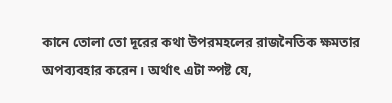কানে তোলা তো দূরের কথা উপরমহলের রাজনৈতিক ক্ষমতার অপব্যবহার করেন। অর্থাৎ এটা স্পষ্ট যে,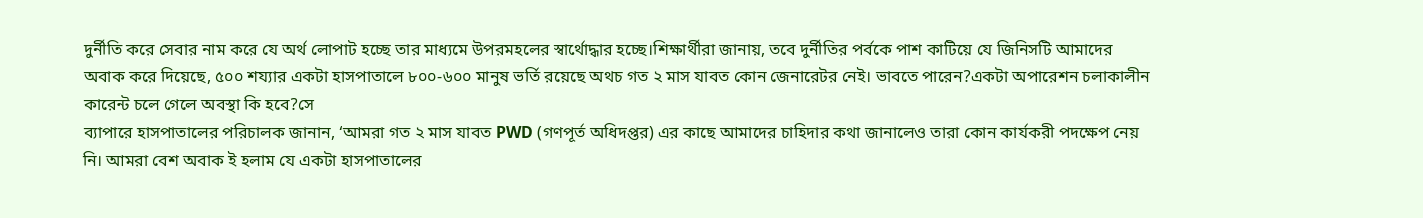দুর্নীতি করে সেবার নাম করে যে অর্থ লোপাট হচ্ছে তার মাধ্যমে উপরমহলের স্বার্থোদ্ধার হচ্ছে।শিক্ষার্থীরা জানায়, তবে দুর্নীতির পর্বকে পাশ কাটিয়ে যে জিনিসটি আমাদের অবাক করে দিয়েছে, ৫০০ শয্যার একটা হাসপাতালে ৮০০-৬০০ মানুষ ভর্তি রয়েছে অথচ গত ২ মাস যাবত কোন জেনারেটর নেই। ভাবতে পারেন?একটা অপারেশন চলাকালীন কারেন্ট চলে গেলে অবস্থা কি হবে?সে
ব্যাপারে হাসপাতালের পরিচালক জানান, ‘আমরা গত ২ মাস যাবত PWD (গণপূর্ত অধিদপ্তর) এর কাছে আমাদের চাহিদার কথা জানালেও তারা কোন কার্যকরী পদক্ষেপ নেয় নি। আমরা বেশ অবাক ই হলাম যে একটা হাসপাতালের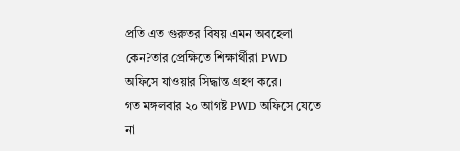প্রতি এত গুরুতর বিষয় এমন অবহেলা কেন?তার প্রেক্ষিতে শিক্ষার্থীরা PWD অফিসে যাওয়ার সিদ্ধান্ত গ্রহণ করে।
গত মঙ্গলবার ২০ আগষ্ট PWD অফিসে যেতে না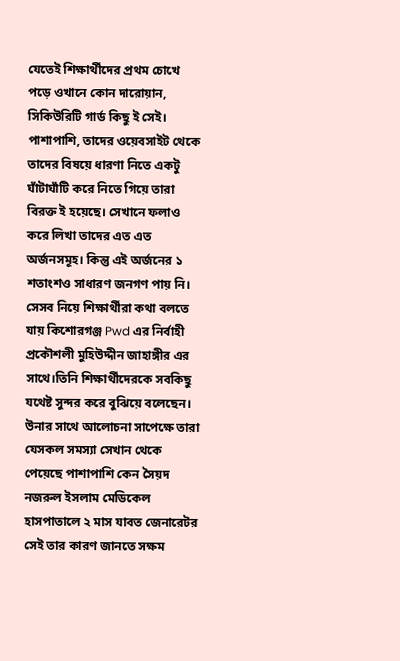যেতেই শিক্ষার্থীদের প্রথম চোখে পড়ে ওখানে কোন দারোয়ান, সিকিউরিটি গার্ড কিছু ই সেই। পাশাপাশি, তাদের ওয়েবসাইট থেকে তাদের বিষয়ে ধারণা নিতে একটু ঘাঁটাঘাঁটি করে নিতে গিয়ে তারা বিরক্ত ই হয়েছে। সেখানে ফলাও করে লিখা তাদের এত এত অর্জনসমূহ। কিন্তু এই অর্জনের ১ শতাংশও সাধারণ জনগণ পায় নি।
সেসব নিয়ে শিক্ষার্থীরা কথা বলতে যায় কিশোরগঞ্জ Pwd এর নির্বাহী প্রকৌশলী মুহিউদ্দীন জাহাঙ্গীর এর সাথে।তিনি শিক্ষার্থীদেরকে সবকিছু যথেষ্ট সুন্দর করে বুঝিয়ে বলেছেন। উনার সাথে আলোচনা সাপেক্ষে তারা যেসকল সমস্যা সেখান থেকে পেয়েছে পাশাপাশি কেন সৈয়দ নজরুল ইসলাম মেডিকেল হাসপাতালে ২ মাস যাবত জেনারেটর সেই তার কারণ জানতে সক্ষম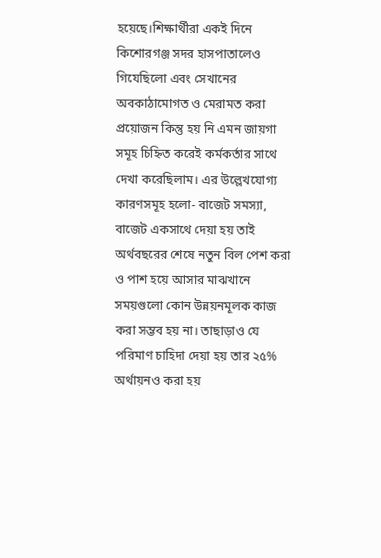হয়েছে।শিক্ষার্থীরা একই দিনে কিশোরগঞ্জ সদর হাসপাতালেও গিযেছিলো এবং সেখানের অবকাঠামোগত ও মেরামত করা প্রয়োজন কিন্তু হয় নি এমন জায়গা সমূহ চিহ্নিত করেই কর্মকর্তার সাথে দেখা করেছিলাম। এর উল্লেখযোগ্য কারণসমূহ হলো- বাজেট সমস্যা, বাজেট একসাথে দেয়া হয় তাই অর্থবছরের শেষে নতুন বিল পেশ করা ও পাশ হয়ে আসার মাঝখানে সময়গুলো কোন উন্নয়নমূলক কাজ করা সম্ভব হয় না। তাছাড়াও যে পরিমাণ চাহিদা দেয়া হয় তার ২৫% অর্থায়নও করা হয়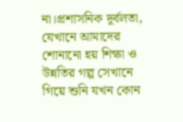না।প্রশাসনিক দূর্বলতা, যেখানে আমাদের শোনানো হয় শিক্ষা ও উন্নতির গল্প সেখানে গিয়ে শুনি যখন কোন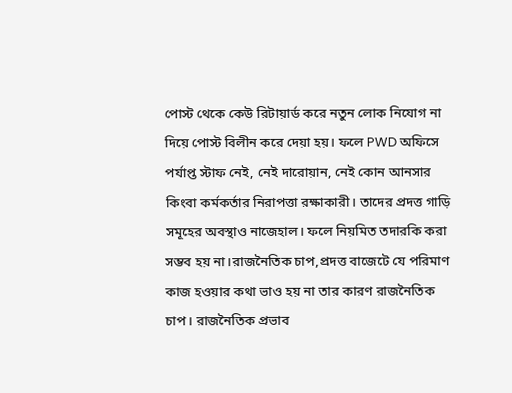পোস্ট থেকে কেউ রিটায়ার্ড করে নতুন লোক নিযোগ না দিয়ে পোস্ট বিলীন করে দেয়া হয়। ফলে PWD অফিসে পর্যাপ্ত স্টাফ নেই, নেই দারোয়ান, নেই কোন আনসার কিংবা কর্মকর্তার নিরাপত্তা রক্ষাকারী। তাদের প্রদত্ত গাড়ি সমূহের অবস্থাও নাজেহাল। ফলে নিয়মিত তদারকি করা সম্ভব হয় না।রাজনৈতিক চাপ,প্রদত্ত বাজেটে যে পরিমাণ কাজ হওয়ার কথা ভাও হয় না তার কারণ রাজনৈতিক চাপ। রাজনৈতিক প্রভাব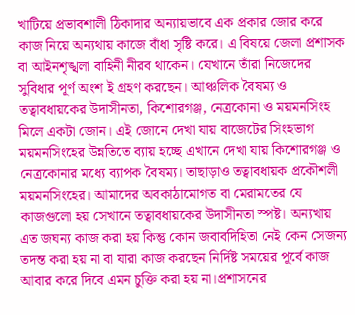খাটিয়ে প্রভাবশালী ঠিকাদার অন্যায়ভাবে এক প্রকার জোর করে কাজ নিয়ে অন্যথায় কাজে বাঁধা সৃষ্টি করে। এ বিষয়ে জেলা প্রশাসক বা আইনশৃঙ্খলা বাহিনী নীরব থাকেন। যেখানে তাঁরা নিজেদের সুবিধার পূর্ণ অংশ ই গ্রহণ করছেন। আঞ্চলিক বৈষম্য ও তত্বাবধায়কের উদাসীনতা, কিশোরগঞ্জ, নেত্রকোনা ও ময়মনসিংহ মিলে একটা জোন। এই জোনে দেখা যায় বাজেটের সিংহভাগ ময়মনসিংহের উন্নতিতে ব্যায় হচ্ছে এখানে দেখা যায় কিশোরগঞ্জ ও নেত্রকোনার মধ্যে ব্যাপক বৈষম্য। তাছাড়াও তত্বাবধায়ক প্রকৌশলী ময়মনসিংহের। আমাদের অবকাঠামোগত বা মেরামতের যে কাজগুলো হয় সেখানে তত্বাবধায়কের উদাসীনতা স্পষ্ট। অন্যখায় এত জঘন্য কাজ করা হয় কিন্তু কোন জবাবদিহিতা নেই কেন সেজন্য তদন্ত করা হয় না বা যারা কাজ করছেন নির্দিষ্ট সময়ের পূর্বে কাজ আবার করে দিবে এমন চুক্তি করা হয় না।প্রশাসনের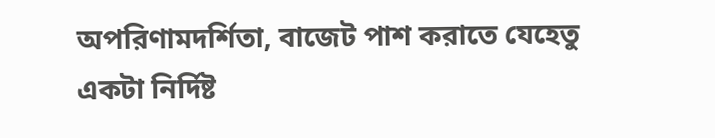অপরিণামদর্শিতা, বাজেট পাশ করাতে যেহেতু একটা নির্দিষ্ট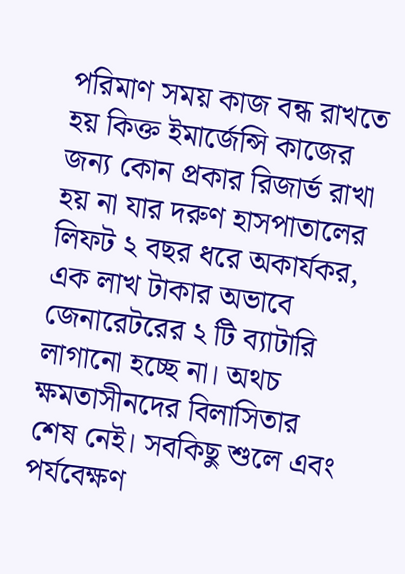পরিমাণ সময় কাজ বন্ধ রাখতে হয় কিক্ত ইমার্জেন্সি কাজের জন্য কোন প্রকার রিজার্ভ রাখা হয় না যার দরুণ হাসপাতালের লিফট ২ বছর ধরে অকার্যকর, এক লাখ টাকার অভাবে জেনারেটরের ২ টি ব্যাটারি লাগানো হচ্ছে না। অথচ ক্ষমতাসীনদের বিলাসিতার শেষ নেই। সবকিছু শুলে এবং পর্যবেক্ষণ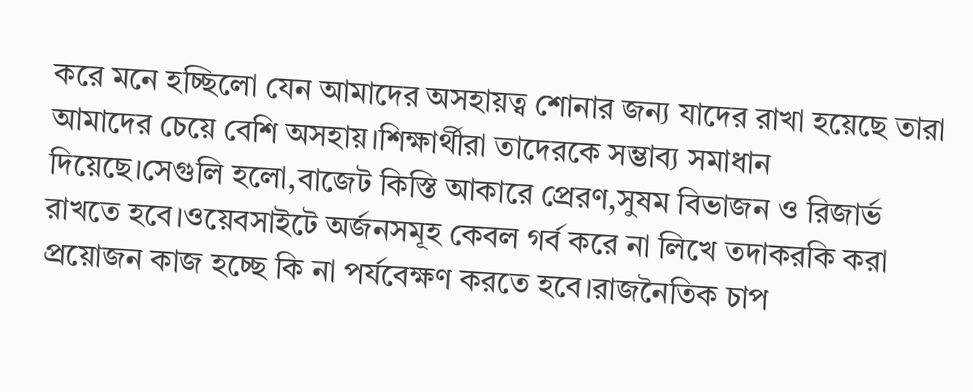করে মনে হচ্ছিলো যেন আমাদের অসহায়ত্ব শোনার জন্য যাদের রাখা হয়েছে তারা আমাদের চেয়ে বেশি অসহায়।শিক্ষার্থীরা তাদেরকে সম্ভাব্য সমাধান দিয়েছে।সেগুলি হলো,বাজেট কিস্তি আকারে প্রেরণ,সুষম বিভাজন ও রিজার্ভ রাখতে হবে।ওয়েবসাইটে অর্জনসমূহ কেবল গর্ব করে না লিখে তদাকরকি করা প্রয়োজন কাজ হচ্ছে কি না পর্যবেক্ষণ করতে হবে।রাজনৈতিক চাপ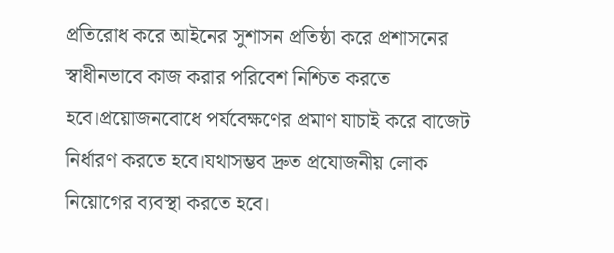প্রতিরোধ করে আইনের সুশাসন প্রতিষ্ঠা করে প্রশাসনের স্বাধীনভাবে কাজ করার পরিবেশ নিশ্চিত করতে হবে।প্রয়োজনবোধে পর্যবেক্ষণের প্রমাণ যাচাই করে বাজেট নির্ধারণ করতে হবে।যথাসম্ভব দ্রুত প্রযোজনীয় লোক নিয়োগের ব্যবস্থা করতে হবে।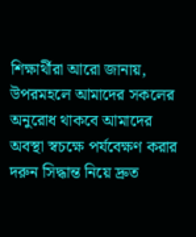শিক্ষার্থীরা আরো জানায়, উপরমহলে আমাদের সকলের অনুরোধ থাকবে আমাদের অবস্থা স্বচক্ষে পর্যবেক্ষণ করার দরুন সিদ্ধান্ত নিয়ে দ্রুত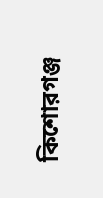কিশোরগঞ্জ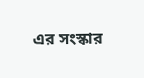এর সংস্কার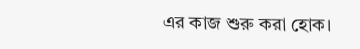এর কাজ শুরু করা হোক।